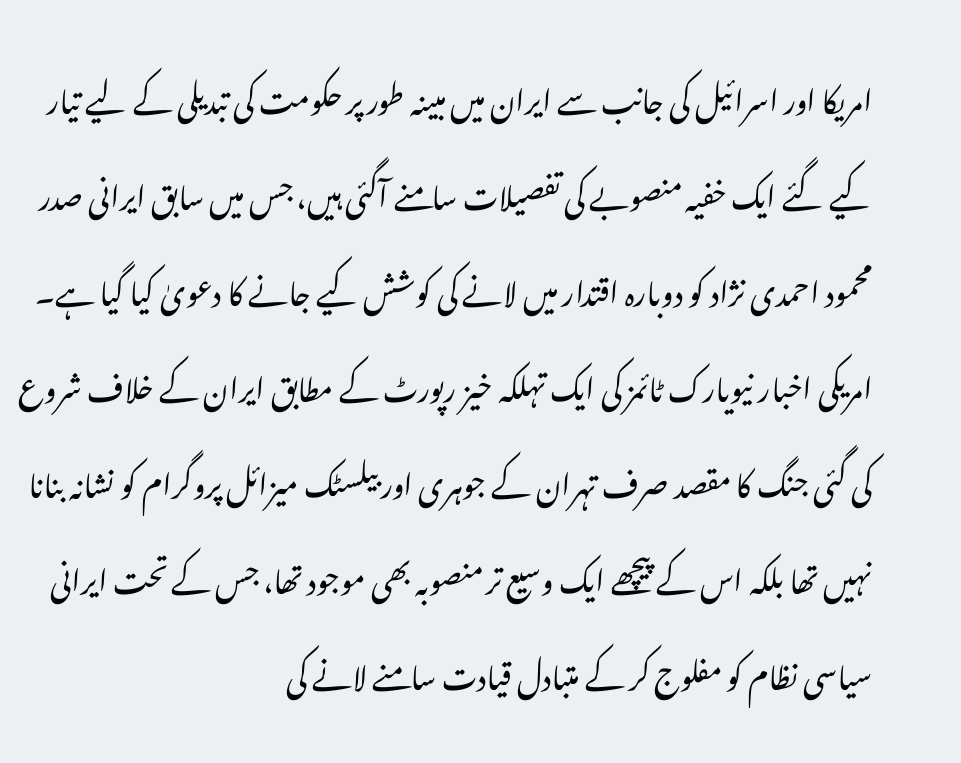امریکا اور اسرائیل کی جانب سے ایران میں مبینہ طور پر حکومت کی تبدیلی کے لیے تیار کیے گئے ایک خفیہ منصوبے کی تفصیلات سامنے آگئی ہیں، جس میں سابق ایرانی صدر محمود احمدی نژاد کو دوبارہ اقتدار میں لانے کی کوشش کیے جانے کا دعویٰ کیا گیا ہے۔
امریکی اخبار نیویارک ٹائمز کی ایک تہلکہ خیز رپورٹ کے مطابق ایران کے خلاف شروع کی گئی جنگ کا مقصد صرف تہران کے جوہری اور بیلسٹک میزائل پروگرام کو نشانہ بنانا نہیں تھا بلکہ اس کے پیچھے ایک وسیع تر منصوبہ بھی موجود تھا، جس کے تحت ایرانی سیاسی نظام کو مفلوج کر کے متبادل قیادت سامنے لانے کی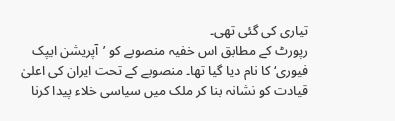تیاری کی گئی تھی۔
رپورٹ کے مطابق اس خفیہ منصوبے کو ’آپریشن ایپک فیوری‘ کا نام دیا گیا تھا۔ منصوبے کے تحت ایران کی اعلیٰ قیادت کو نشانہ بنا کر ملک میں سیاسی خلاء پیدا کرنا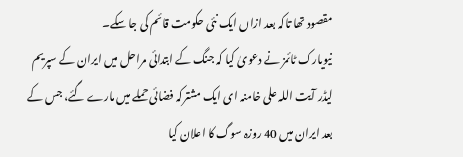مقصود تھا تاکہ بعد ازاں ایک نئی حکومت قائم کی جا سکے۔
نیویارک ٹائمز نے دعویٰ کیا کہ جنگ کے ابتدائی مراحل میں ایران کے سپریم لیڈر آیت اللہ علی خامنہ ای ایک مشترکہ فضائی حملے میں مارے گئے، جس کے بعد ایران میں 40 روزہ سوگ کا اعلان کیا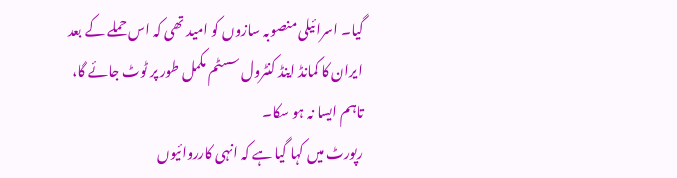گیا۔ اسرائیلی منصوبہ سازوں کو امید تھی کہ اس حملے کے بعد ایران کا کمانڈ اینڈ کنٹرول سسٹم مکمل طور پر ٹوٹ جائے گا، تاہم ایسا نہ ہو سکا۔
رپورٹ میں کہا گیا ہے کہ انہی کارروائیوں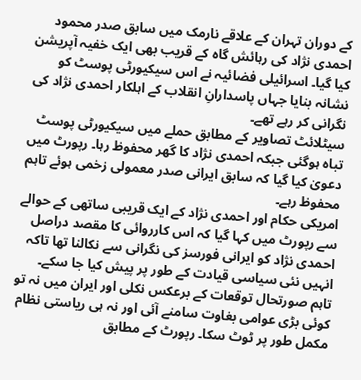کے دوران تہران کے علاقے نارمک میں سابق صدر محمود احمدی نژاد کی رہائش گاہ کے قریب بھی ایک خفیہ آپریشن کیا گیا۔ اسرائیلی فضائیہ نے اس سیکیورٹی پوسٹ کو نشانہ بنایا جہاں پاسدارانِ انقلاب کے اہلکار احمدی نژاد کی نگرانی کر رہے تھے۔
سیٹلائٹ تصاویر کے مطابق حملے میں سیکیورٹی پوسٹ تباہ ہوگئی جبکہ احمدی نژاد کا گھر محفوظ رہا۔ رپورٹ میں دعویٰ کیا گیا کہ سابق ایرانی صدر معمولی زخمی ہوئے تاہم محفوظ رہے۔
امریکی حکام اور احمدی نژاد کے ایک قریبی ساتھی کے حوالے سے رپورٹ میں کہا گیا کہ اس کارروائی کا مقصد دراصل احمدی نژاد کو ایرانی فورسز کی نگرانی سے نکالنا تھا تاکہ انہیں نئی سیاسی قیادت کے طور پر پیش کیا جا سکے۔
تاہم صورتحال توقعات کے برعکس نکلی اور ایران میں نہ تو کوئی بڑی عوامی بغاوت سامنے آئی اور نہ ہی ریاستی نظام مکمل طور پر ٹوٹ سکا۔ رپورٹ کے مطابق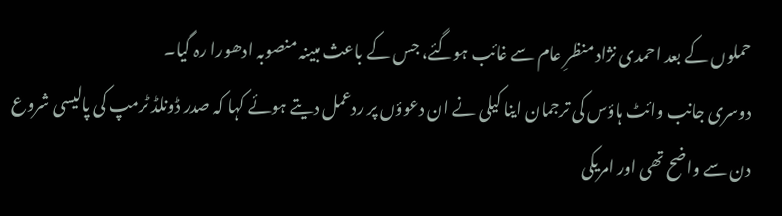حملوں کے بعد احمدی نژاد منظرِ عام سے غائب ہوگئے، جس کے باعث مبینہ منصوبہ ادھورا رہ گیا۔
دوسری جانب وائٹ ہاؤس کی ترجمان اینا کیلی نے ان دعوؤں پر ردعمل دیتے ہوئے کہا کہ صدر ڈونلڈ ٹرمپ کی پالیسی شروع دن سے واضح تھی اور امریکی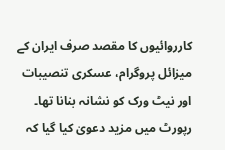کارروائیوں کا مقصد صرف ایران کے میزائل پروگرام، عسکری تنصیبات اور نیٹ ورک کو نشانہ بنانا تھا۔
رپورٹ میں مزید دعویٰ کیا گیا کہ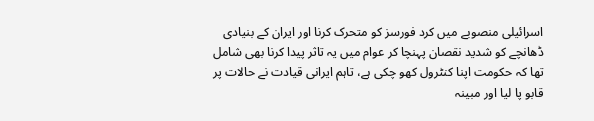اسرائیلی منصوبے میں کرد فورسز کو متحرک کرنا اور ایران کے بنیادی ڈھانچے کو شدید نقصان پہنچا کر عوام میں یہ تاثر پیدا کرنا بھی شامل تھا کہ حکومت اپنا کنٹرول کھو چکی ہے، تاہم ایرانی قیادت نے حالات پر قابو پا لیا اور مبینہ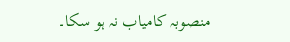منصوبہ کامیاب نہ ہو سکا۔